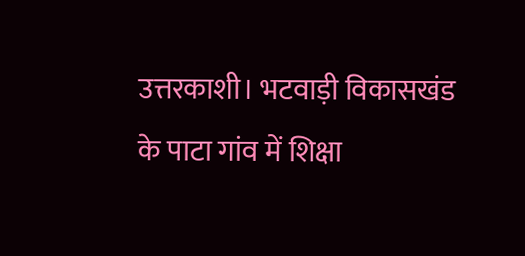उत्तरकाशी। भटवाड़ी विकासखंड के पाटा गांव में शिक्षा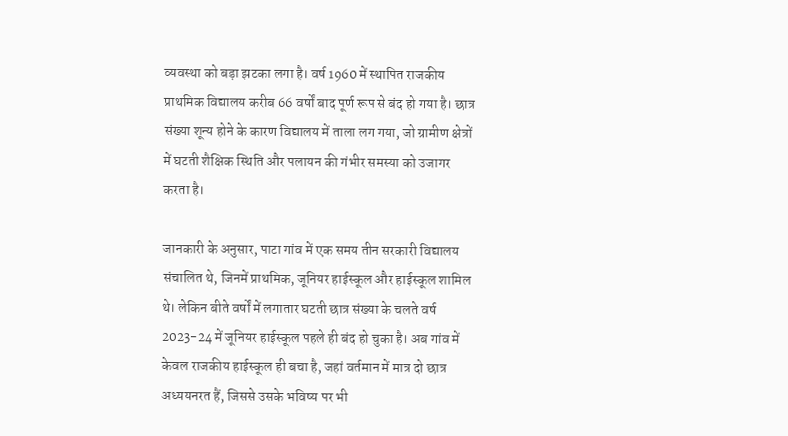व्यवस्था को बड़ा झटका लगा है। वर्ष 1960 में स्थापित राजकीय प्राथमिक विद्यालय करीब 66 वर्षों बाद पूर्ण रूप से बंद हो गया है। छात्र संख्या शून्य होने के कारण विद्यालय में ताला लग गया, जो ग्रामीण क्षेत्रों में घटती शैक्षिक स्थिति और पलायन की गंभीर समस्या को उजागर करता है।

जानकारी के अनुसार, पाटा गांव में एक समय तीन सरकारी विद्यालय संचालित थे, जिनमें प्राथमिक, जूनियर हाईस्कूल और हाईस्कूल शामिल थे। लेकिन बीते वर्षों में लगातार घटती छात्र संख्या के चलते वर्ष 2023-24 में जूनियर हाईस्कूल पहले ही बंद हो चुका है। अब गांव में केवल राजकीय हाईस्कूल ही बचा है, जहां वर्तमान में मात्र दो छात्र अध्ययनरत हैं, जिससे उसके भविष्य पर भी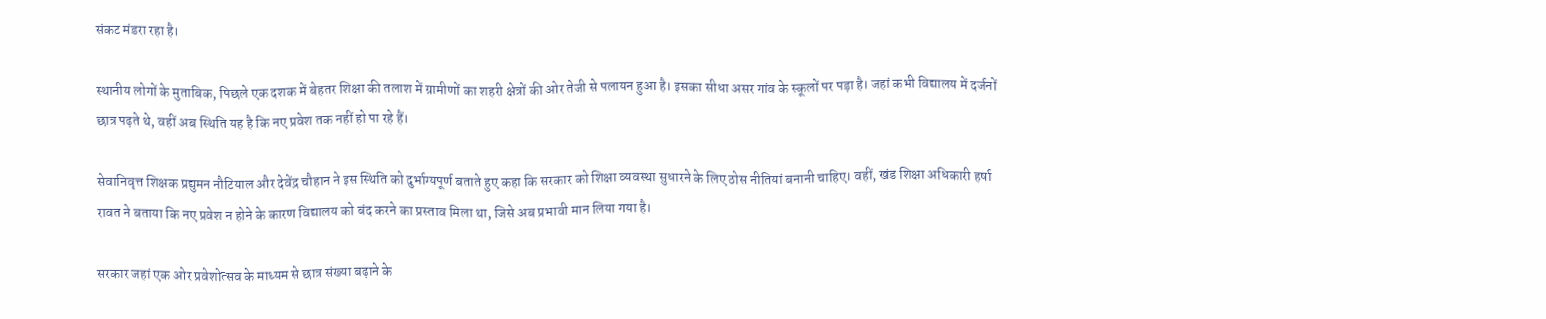संकट मंडरा रहा है।

स्थानीय लोगों के मुताबिक, पिछले एक दशक में बेहतर शिक्षा की तलाश में ग्रामीणों का शहरी क्षेत्रों की ओर तेजी से पलायन हुआ है। इसका सीधा असर गांव के स्कूलों पर पड़ा है। जहां कभी विद्यालय में दर्जनों छात्र पढ़ते थे, वहीं अब स्थिति यह है कि नए प्रवेश तक नहीं हो पा रहे हैं।

सेवानिवृत्त शिक्षक प्रद्युमन नौटियाल और देवेंद्र चौहान ने इस स्थिति को दुर्भाग्यपूर्ण बताते हुए कहा कि सरकार को शिक्षा व्यवस्था सुधारने के लिए ठोस नीतियां बनानी चाहिए। वहीं, खंड शिक्षा अधिकारी हर्षा रावत ने बताया कि नए प्रवेश न होने के कारण विद्यालय को बंद करने का प्रस्ताव मिला था, जिसे अब प्रभावी मान लिया गया है।

सरकार जहां एक ओर प्रवेशोत्सव के माध्यम से छात्र संख्या बढ़ाने के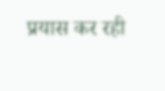प्रयास कर रही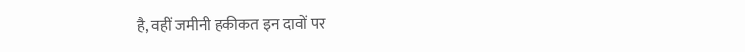है, वहीं जमीनी हकीकत इन दावों पर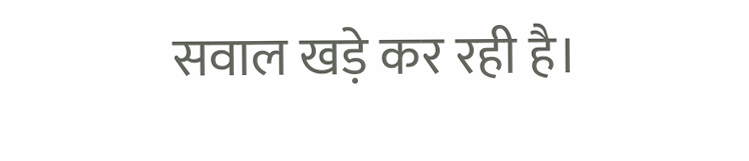सवाल खड़े कर रही है।